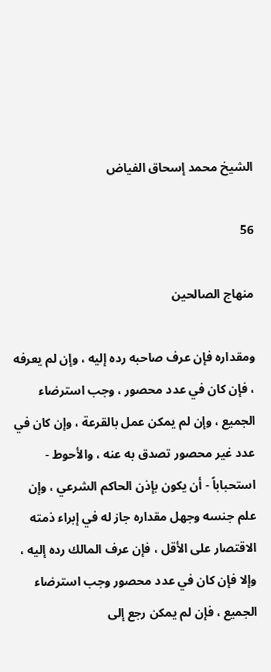الشيخ محمد إسحاق الفياض

56

منهاج الصالحين

ومقداره فإن عرف صاحبه رده إليه ، وإن لم يعرفه ، فإن كان في عدد محصور ، وجب استرضاء الجميع ، وإن لم يمكن عمل بالقرعة ، وإن كان في عدد غير محصور تصدق به عنه ، والأحوط - استحباباً - أن يكون بإذن الحاكم الشرعي ، وإن علم جنسه وجهل مقداره جاز له في إبراء ذمته الاقتصار على الأقل ، فإن عرف المالك رده إليه ، وإلا فإن كان في عدد محصور وجب استرضاء الجميع ، فإن لم يمكن رجع إلى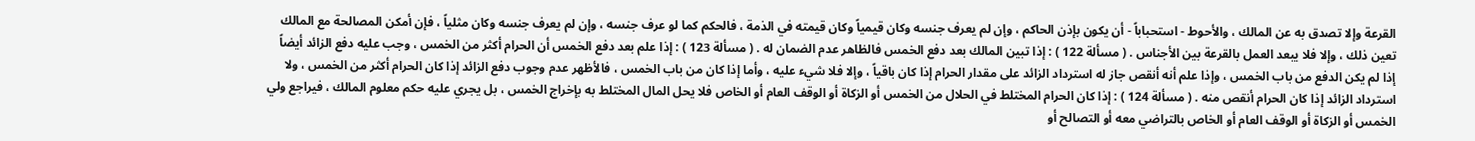القرعة وإلا تصدق به عن المالك ، والأحوط - استحباباً - أن يكون بإذن الحاكم ، وإن لم يعرف جنسه وكان قيمياً وكان قيمته في الذمة ، فالحكم كما لو عرف جنسه ، وإن لم يعرف جنسه وكان مثلياً ، فإن أمكن المصالحة مع المالك تعين ذلك ، وإلا فلا يبعد العمل بالقرعة بين الأجناس . ( مسألة 122 ) : إذا تبين المالك بعد دفع الخمس فالظاهر عدم الضمان له . ( مسألة 123 ) : إذا علم بعد دفع الخمس أن الحرام أكثر من الخمس ، وجب عليه دفع الزائد أيضاً إذا لم يكن الدفع من باب الخمس ، وإذا علم أنه أنقص جاز له استرداد الزائد على مقدار الحرام إذا كان باقياً ، وإلا فلا شيء عليه ، وأما إذا كان من باب الخمس ، فالأظهر عدم وجوب دفع الزائد إذا كان الحرام أكثر من الخمس ، ولا استرداد الزائد إذا كان الحرام أنقص منه . ( مسألة 124 ) : إذا كان الحرام المختلط في الحلال من الخمس أو الزكاة أو الوقف العام أو الخاص فلا يحل المال المختلط به بإخراج الخمس ، بل يجري عليه حكم معلوم المالك ، فيراجع ولي الخمس أو الزكاة أو الوقف العام أو الخاص بالتراضي معه أو التصالح أو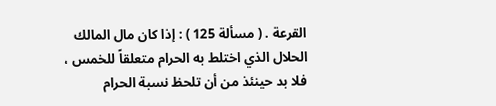القرعة . ( مسألة 125 ) : إذا كان مال المالك الحلال الذي اختلط به الحرام متعلقاً للخمس ، فلا بد حينئذ من أن تلحظ نسبة الحرام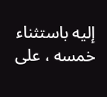إليه باستثناء خمسه ، على